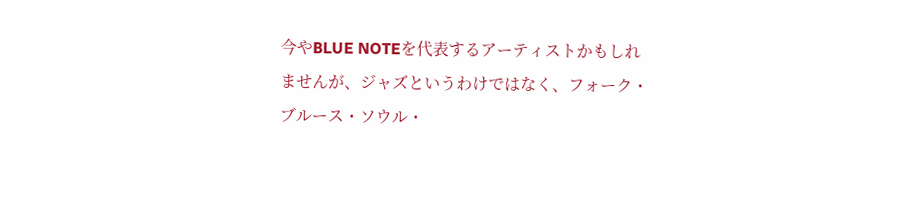今やBLUE NOTEを代表するアーティストかもしれませんが、ジャズというわけではなく、フォーク・ブルース・ソウル・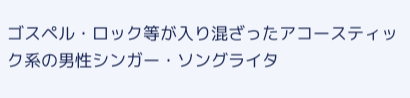ゴスペル・ロック等が入り混ざったアコースティック系の男性シンガー・ソングライタ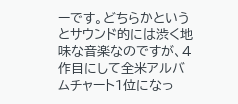ーです。どちらかというとサウンド的には渋く地味な音楽なのですが、4作目にして全米アルバムチャート1位になっ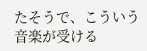たそうで、こういう音楽が受ける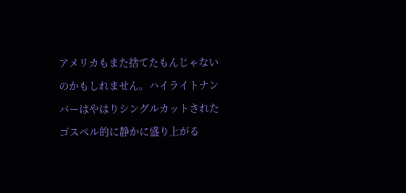アメリカもまた捨てたもんじゃないのかもしれません。ハイライトナンバーはやはりシングルカットされたゴスペル的に静かに盛り上がる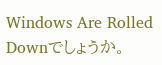Windows Are Rolled Downでしょうか。